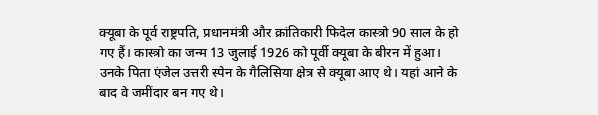क्यूबा के पूर्व राष्ट्रपति, प्रधानमंत्री और क्रांतिकारी फिदेल कास्त्रो 90 साल के हो गए हैं। कास्त्रो का जन्म 13 जुलाई 1926 को पूर्वी क्यूबा के बीरन में हुआ। उनके पिता एंजेल उत्तरी स्पेन के गैलिसिया क्षेत्र से क्यूबा आए थे। यहां आने के बाद वे जमींदार बन गए थे।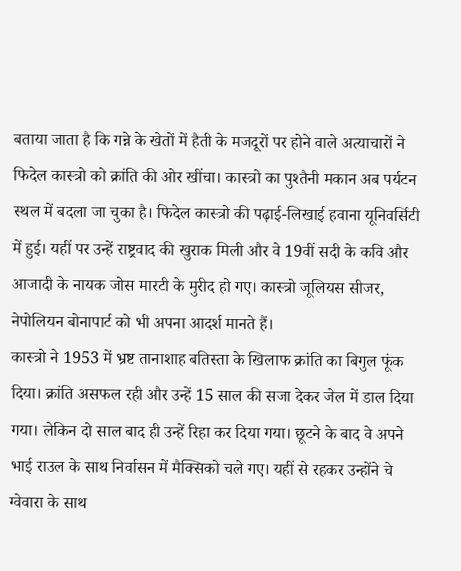बताया जाता है कि गन्ने के खेतों में हैती के मजदूरों पर होने वाले अत्याचारों ने फिदेल कास्त्रो को क्रांति की ओर खींचा। कास्त्रो का पुश्तैनी मकान अब पर्यटन स्थल में बदला जा चुका है। फिदेल कास्त्रो की पढ़ाई-लिखाई हवाना यूनिवर्सिटी में हुई। यहीं पर उन्हें राष्ट्रवाद की खुराक मिली और वे 19वीं सदी के कवि और आजादी के नायक जोस मारटी के मुरीद हो गए। कास्त्रो जूलियस सीजर, नेपोलियन बोनापार्ट को भी अपना आदर्श मानते हैं।
कास्त्रो ने 1953 में भ्रष्ट तानाशाह बतिस्ता के खिलाफ क्रांति का बिगुल फूंक दिया। क्रांति असफल रही और उन्हें 15 साल की सजा देकर जेल में डाल दिया गया। लेकिन दो साल बाद ही उन्हें रिहा कर दिया गया। छूटने के बाद वे अपने भाई राउल के साथ निर्वासन में मैक्सिको चले गए। यहीं से रहकर उन्होंने चे ग्वेवारा के साथ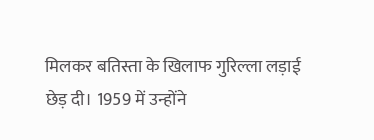मिलकर बतिस्ता के खिलाफ गुरिल्ला लड़ाई छेड़ दी। 1959 में उन्होंने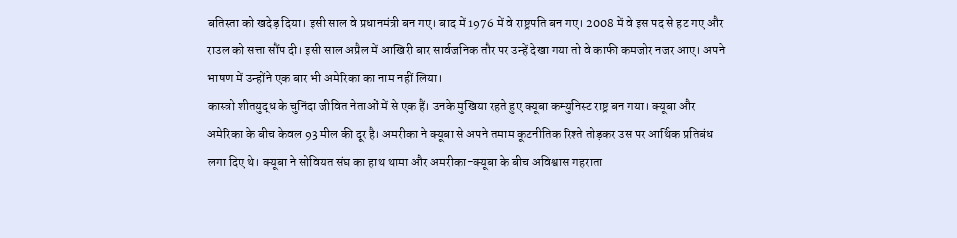बतिस्ता को खदेड़ दिया। इसी साल वे प्रधानमंत्री बन गए। बाद में 1976 में वे राष्ट्रपति बन गए। 2008 में वे इस पद से हट गए और राउल को सत्ता सौंप दी। इसी साल अप्रैल में आखिरी बार सार्वजनिक तौर पर उन्हें देखा गया तो वे काफी कमजोर नजर आए। अपने भाषण में उन्होंने एक बार भी अमेरिका का नाम नहीं लिया।
कास्त्रो शीतयुद्ध के चुनिंदा जीवित नेताओं में से एक हैं। उनके मुखिया रहते हुए क्यूबा कम्युनिस्ट राष्ट्र बन गया। क्यूबा और अमेरिका के बीच केवल 93 मील की दूर है। अमरीका ने क्यूबा से अपने तमाम कूटनीतिक रिश्ते तोड़कर उस पर आर्थिक प्रतिबंध लगा दिए थे। क्यूबा ने सोवियत संघ का हाथ थामा और अमरीका-क्यूबा के बीच अविश्वास गहराता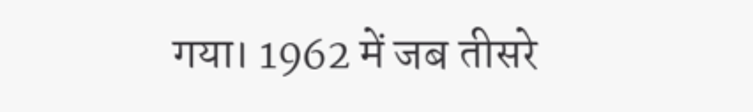गया। 1962 में जब तीसरे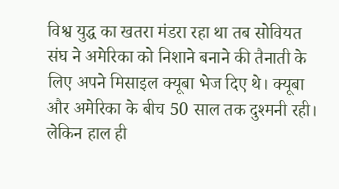विश्व युद्ध का खतरा मंडरा रहा था तब सोवियत संघ ने अमेरिका को निशाने बनाने की तैनाती के लिए अपने मिसाइल क्यूबा भेज दिए थे। क्यूबा और अमेरिका के बीच 50 साल तक दुश्मनी रही। लेकिन हाल ही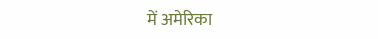में अमेरिका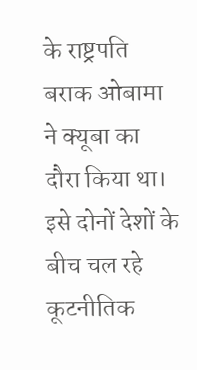के राष्ट्रपति बराक ओबामा ने क्यूबा का दौरा किया था। इसे दोनों देशों के बीच चल रहे कूटनीतिक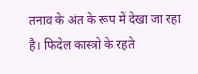तनाव के अंत के रूप में देखा जा रहा है। फिदेल कास्त्रो के रहते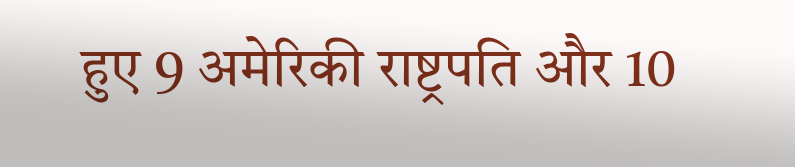हुए 9 अमेरिकी राष्ट्रपति और 10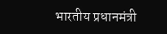भारतीय प्रधानमंत्री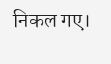निकल गए।